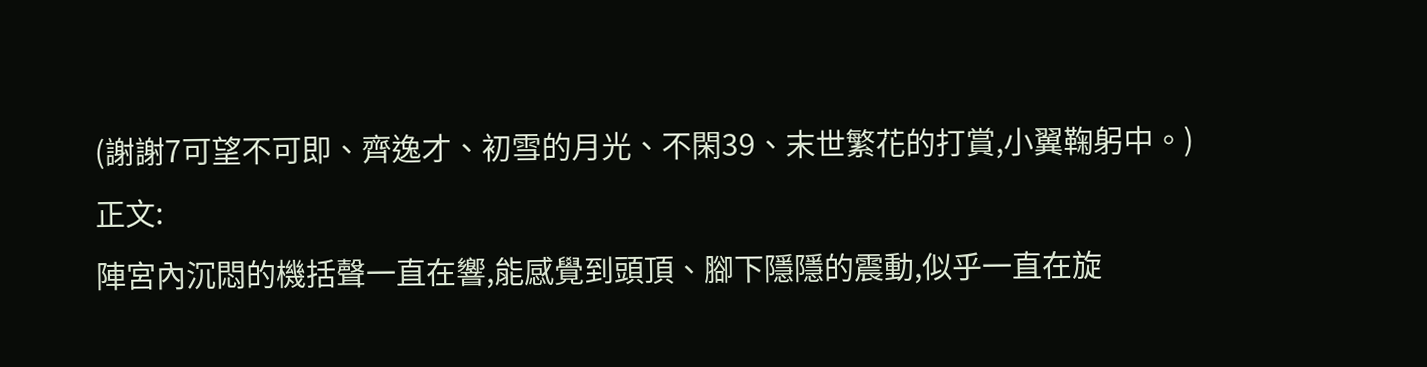(謝謝7可望不可即、齊逸才、初雪的月光、不閑39、末世繁花的打賞,小翼鞠躬中。)
正文:
陣宮內沉悶的機括聲一直在響,能感覺到頭頂、腳下隱隱的震動,似乎一直在旋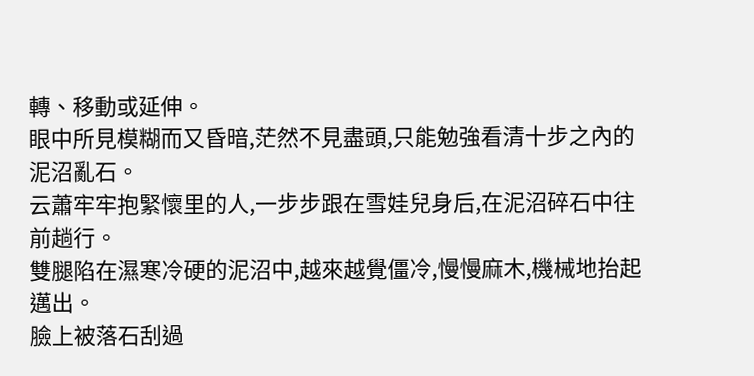轉、移動或延伸。
眼中所見模糊而又昏暗,茫然不見盡頭,只能勉強看清十步之內的泥沼亂石。
云蕭牢牢抱緊懷里的人,一步步跟在雪娃兒身后,在泥沼碎石中往前趟行。
雙腿陷在濕寒冷硬的泥沼中,越來越覺僵冷,慢慢麻木,機械地抬起邁出。
臉上被落石刮過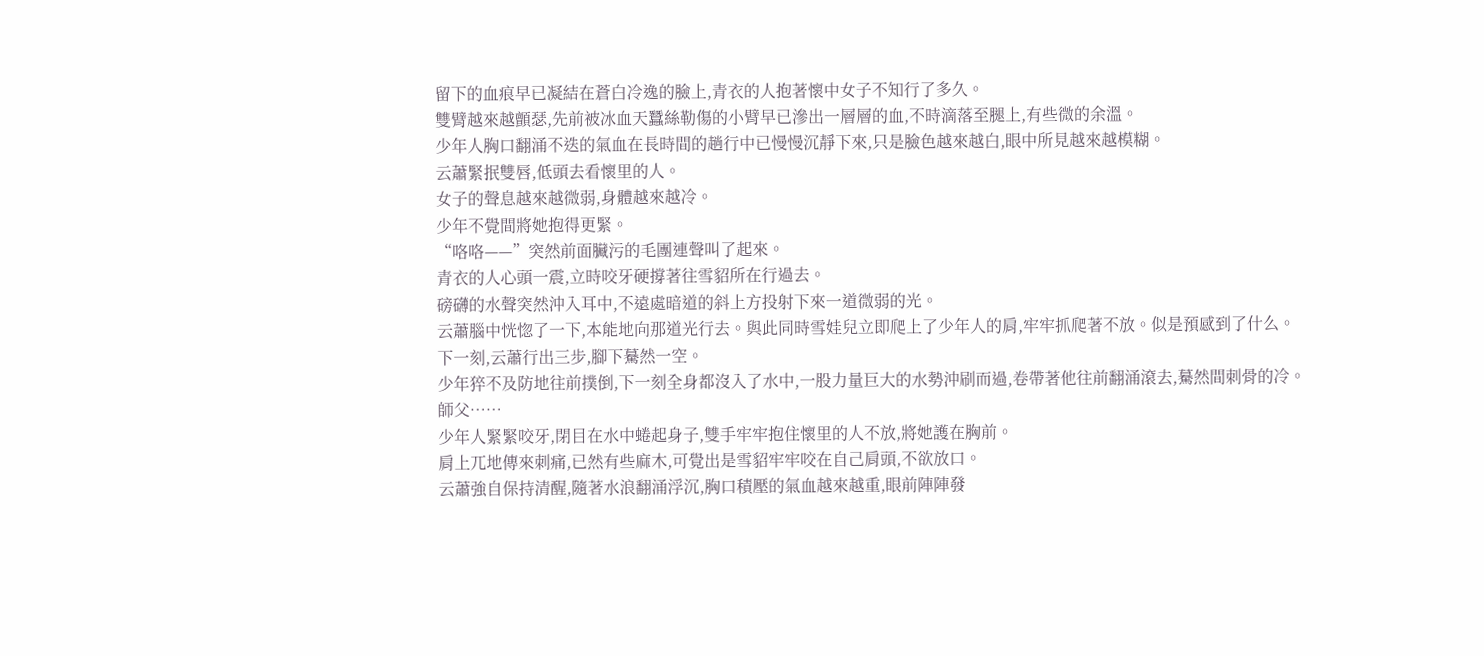留下的血痕早已凝結在蒼白冷逸的臉上,青衣的人抱著懷中女子不知行了多久。
雙臂越來越顫瑟,先前被冰血天蠶絲勒傷的小臂早已滲出一層層的血,不時滴落至腿上,有些微的余溫。
少年人胸口翻涌不迭的氣血在長時間的趟行中已慢慢沉靜下來,只是臉色越來越白,眼中所見越來越模糊。
云蕭緊抿雙唇,低頭去看懷里的人。
女子的聲息越來越微弱,身體越來越冷。
少年不覺間將她抱得更緊。
“咯咯——”突然前面臟污的毛團連聲叫了起來。
青衣的人心頭一震,立時咬牙硬撐著往雪貂所在行過去。
磅礴的水聲突然沖入耳中,不遠處暗道的斜上方投射下來一道微弱的光。
云蕭腦中恍惚了一下,本能地向那道光行去。與此同時雪娃兒立即爬上了少年人的肩,牢牢抓爬著不放。似是預感到了什么。
下一刻,云蕭行出三步,腳下驀然一空。
少年猝不及防地往前撲倒,下一刻全身都沒入了水中,一股力量巨大的水勢沖刷而過,卷帶著他往前翻涌滾去,驀然間刺骨的冷。
師父……
少年人緊緊咬牙,閉目在水中蜷起身子,雙手牢牢抱住懷里的人不放,將她護在胸前。
肩上兀地傳來刺痛,已然有些麻木,可覺出是雪貂牢牢咬在自己肩頭,不欲放口。
云蕭強自保持清醒,隨著水浪翻涌浮沉,胸口積壓的氣血越來越重,眼前陣陣發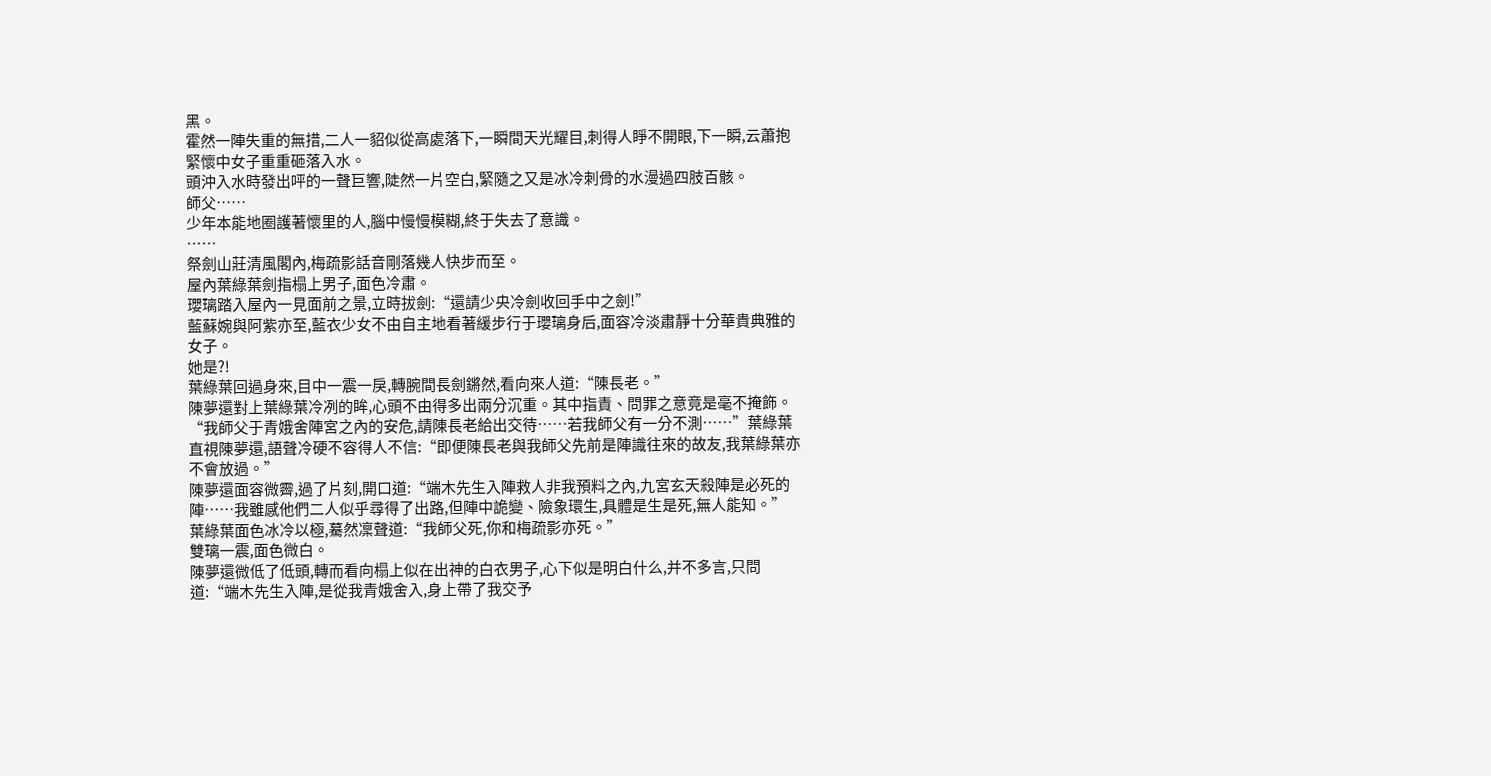黑。
霍然一陣失重的無措,二人一貂似從高處落下,一瞬間天光耀目,刺得人睜不開眼,下一瞬,云蕭抱緊懷中女子重重砸落入水。
頭沖入水時發出呯的一聲巨響,陡然一片空白,緊隨之又是冰冷刺骨的水漫過四肢百骸。
師父……
少年本能地圈護著懷里的人,腦中慢慢模糊,終于失去了意識。
……
祭劍山莊清風閣內,梅疏影話音剛落幾人快步而至。
屋內葉綠葉劍指榻上男子,面色冷肅。
瓔璃踏入屋內一見面前之景,立時拔劍:“還請少央冷劍收回手中之劍!”
藍蘇婉與阿紫亦至,藍衣少女不由自主地看著緩步行于瓔璃身后,面容冷淡肅靜十分華貴典雅的女子。
她是?!
葉綠葉回過身來,目中一震一戾,轉腕間長劍鏘然,看向來人道:“陳長老。”
陳夢還對上葉綠葉冷冽的眸,心頭不由得多出兩分沉重。其中指責、問罪之意竟是毫不掩飾。
“我師父于青娥舍陣宮之內的安危,請陳長老給出交待……若我師父有一分不測……”葉綠葉直視陳夢還,語聲冷硬不容得人不信:“即便陳長老與我師父先前是陣識往來的故友,我葉綠葉亦不會放過。”
陳夢還面容微霽,過了片刻,開口道:“端木先生入陣救人非我預料之內,九宮玄天殺陣是必死的陣……我雖感他們二人似乎尋得了出路,但陣中詭變、險象環生,具體是生是死,無人能知。”
葉綠葉面色冰冷以極,驀然凜聲道:“我師父死,你和梅疏影亦死。”
雙璃一震,面色微白。
陳夢還微低了低頭,轉而看向榻上似在出神的白衣男子,心下似是明白什么,并不多言,只問道:“端木先生入陣,是從我青娥舍入,身上帶了我交予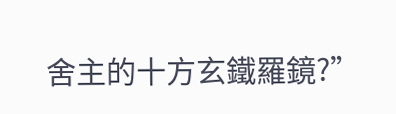舍主的十方玄鐵羅鏡?”